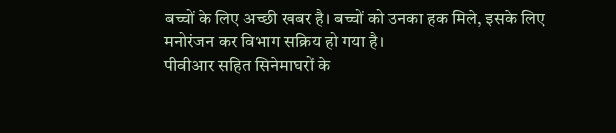बच्चों के लिए अच्छी खबर है। बच्चों को उनका हक मिले, इसके लिए मनोरंजन कर विभाग सक्रिय हो गया है।
पीवीआर सहित सिनेमाघरों के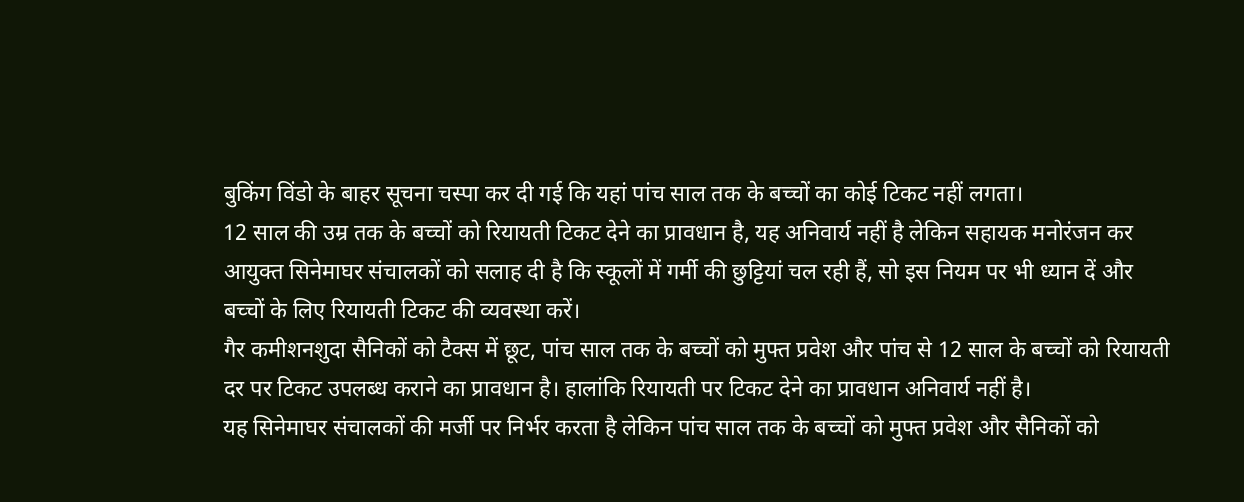बुकिंग विंडो के बाहर सूचना चस्पा कर दी गई कि यहां पांच साल तक के बच्चों का कोई टिकट नहीं लगता।
12 साल की उम्र तक के बच्चों को रियायती टिकट देने का प्रावधान है, यह अनिवार्य नहीं है लेकिन सहायक मनोरंजन कर आयुक्त सिनेमाघर संचालकों को सलाह दी है कि स्कूलों में गर्मी की छुट्टियां चल रही हैं, सो इस नियम पर भी ध्यान दें और बच्चों के लिए रियायती टिकट की व्यवस्था करें।
गैर कमीशनशुदा सैनिकों को टैक्स में छूट, पांच साल तक के बच्चों को मुफ्त प्रवेश और पांच से 12 साल के बच्चों को रियायती दर पर टिकट उपलब्ध कराने का प्रावधान है। हालांकि रियायती पर टिकट देने का प्रावधान अनिवार्य नहीं है।
यह सिनेमाघर संचालकों की मर्जी पर निर्भर करता है लेकिन पांच साल तक के बच्चों को मुफ्त प्रवेश और सैनिकों को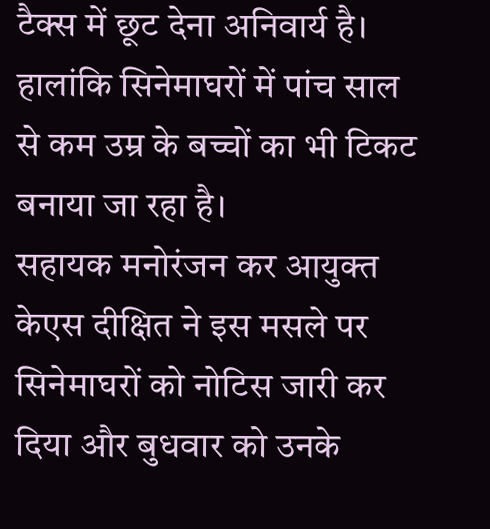टैक्स में छूट देना अनिवार्य है। हालांकि सिनेमाघरों में पांच साल से कम उम्र के बच्चों का भी टिकट बनाया जा रहा है।
सहायक मनोरंजन कर आयुक्त केएस दीक्षित ने इस मसले पर सिनेमाघरों को नोटिस जारी कर दिया और बुधवार को उनके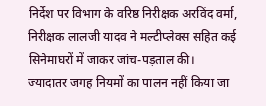निर्देश पर विभाग के वरिष्ठ निरीक्षक अरविंद वर्मा, निरीक्षक लालजी यादव ने मल्टीप्लेक्स सहित कई सिनेमाघरों में जाकर जांच-पड़ताल की।
ज्यादातर जगह नियमों का पालन नहीं किया जा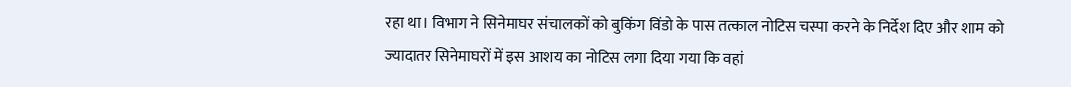रहा था। विभाग ने सिनेमाघर संचालकों को बुकिंग विंडो के पास तत्काल नोटिस चस्पा करने के निर्देश दिए और शाम को ज्यादातर सिनेमाघरों में इस आशय का नोटिस लगा दिया गया कि वहां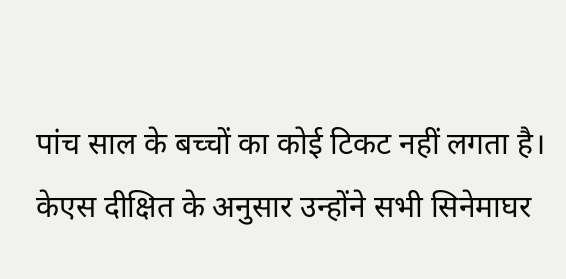पांच साल के बच्चों का कोई टिकट नहीं लगता है।
केएस दीक्षित के अनुसार उन्होंने सभी सिनेमाघर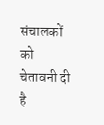संचालकों को चेतावनी दी है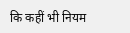कि कहीं भी नियम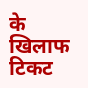के खिलाफ टिकट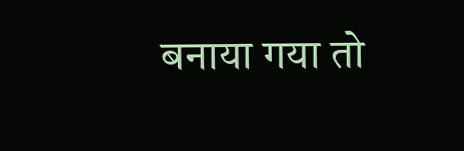बनाया गया तो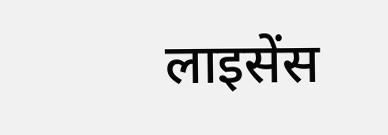लाइसेंस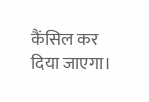कैंसिल कर दिया जाएगा।